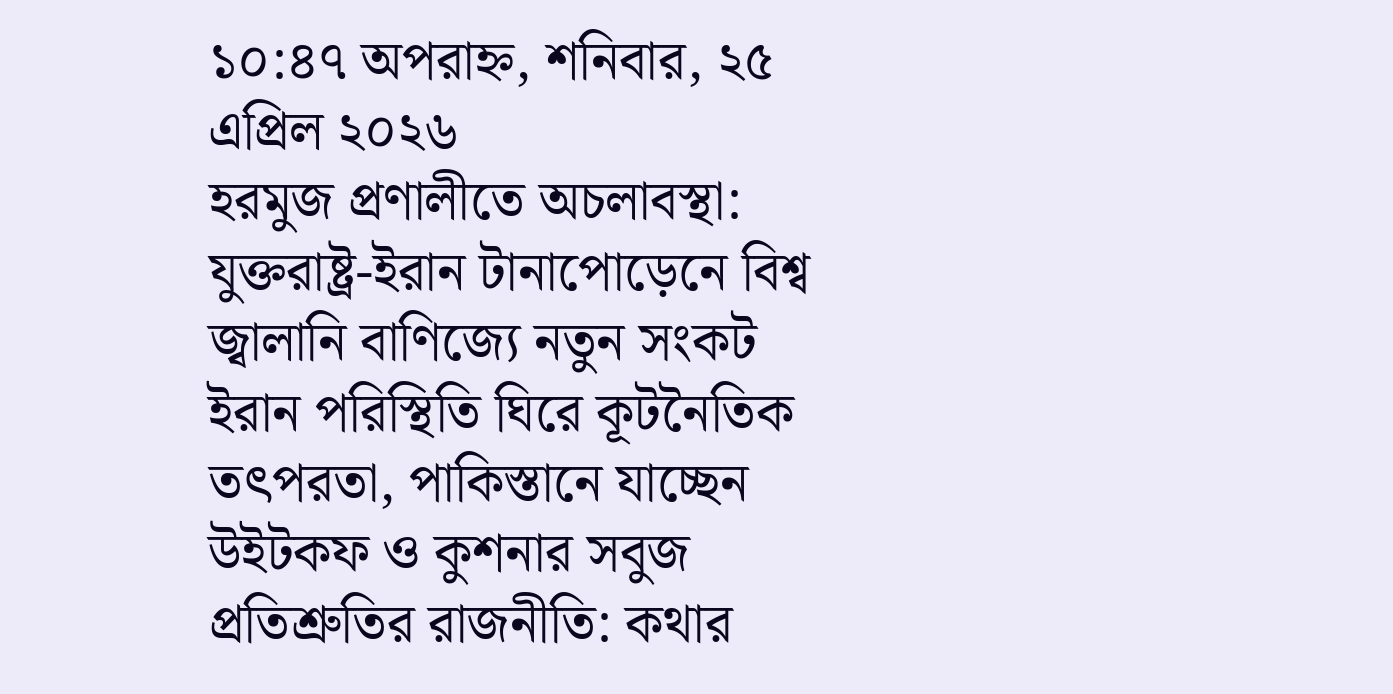১০:৪৭ অপরাহ্ন, শনিবার, ২৫ এপ্রিল ২০২৬
হরমুজ প্রণালীতে অচলাবস্থা: যুক্তরাষ্ট্র-ইরান টানাপোড়েনে বিশ্ব জ্বালানি বাণিজ্যে নতুন সংকট ইরান পরিস্থিতি ঘিরে কূটনৈতিক তৎপরতা, পাকিস্তানে যাচ্ছেন উইটকফ ও কুশনার সবুজ প্রতিশ্রুতির রাজনীতি: কথার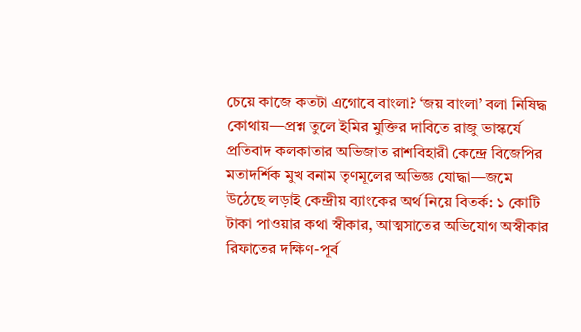চেয়ে কাজে কতটা এগোবে বাংলা? ‘জয় বাংলা’ বলা নিষিদ্ধ কোথায়—প্রশ্ন তুলে ইমির মুক্তির দাবিতে রাজু ভাস্কর্যে প্রতিবাদ কলকাতার অভিজাত রাশবিহারী কেন্দ্রে বিজেপির মতাদর্শিক মুখ বনাম তৃণমূলের অভিজ্ঞ যোদ্ধা—জমে উঠেছে লড়াই কেন্দ্রীয় ব্যাংকের অর্থ নিয়ে বিতর্ক: ১ কোটি টাকা পাওয়ার কথা স্বীকার, আত্মসাতের অভিযোগ অস্বীকার রিফাতের দক্ষিণ-পূর্ব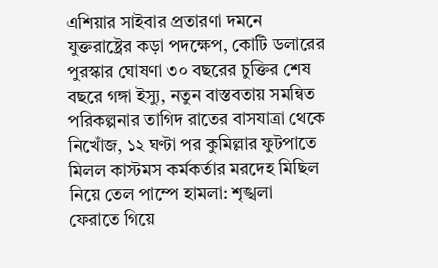এশিয়ার সাইবার প্রতারণা দমনে যুক্তরাষ্ট্রের কড়া পদক্ষেপ, কোটি ডলারের পুরস্কার ঘোষণা ৩০ বছরের চুক্তির শেষ বছরে গঙ্গা ইস্যু, নতুন বাস্তবতায় সমন্বিত পরিকল্পনার তাগিদ রাতের বাসযাত্রা থেকে নিখোঁজ, ১২ ঘণ্টা পর কুমিল্লার ফুটপাতে মিলল কাস্টমস কর্মকর্তার মরদেহ মিছিল নিয়ে তেল পাম্পে হামলা: শৃঙ্খলা ফেরাতে গিয়ে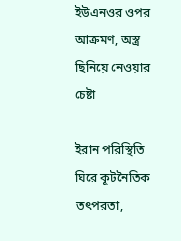ইউএনওর ওপর আক্রমণ, অস্ত্র ছিনিয়ে নেওয়ার চেষ্টা

ইরান পরিস্থিতি ঘিরে কূটনৈতিক তৎপরতা,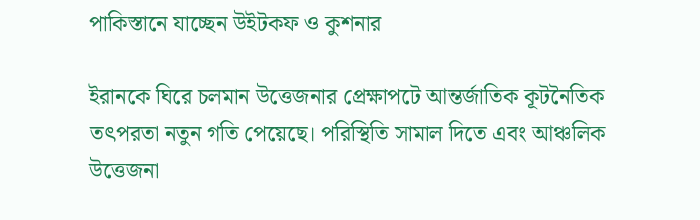পাকিস্তানে যাচ্ছেন উইটকফ ও কুশনার

ইরানকে ঘিরে চলমান উত্তেজনার প্রেক্ষাপটে আন্তর্জাতিক কূটনৈতিক তৎপরতা নতুন গতি পেয়েছে। পরিস্থিতি সামাল দিতে এবং আঞ্চলিক উত্তেজনা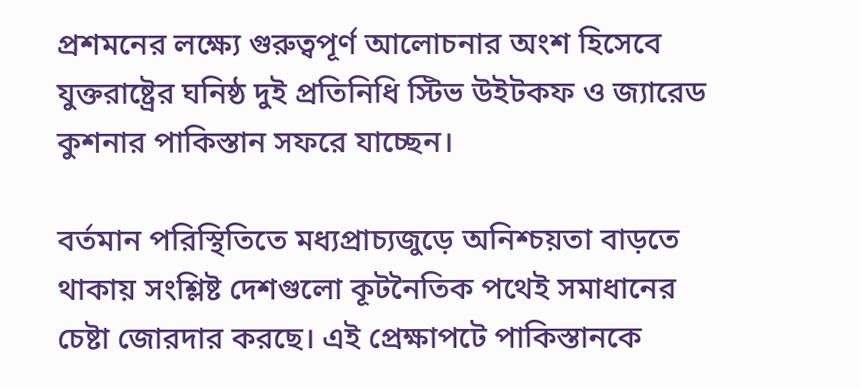প্রশমনের লক্ষ্যে গুরুত্বপূর্ণ আলোচনার অংশ হিসেবে যুক্তরাষ্ট্রের ঘনিষ্ঠ দুই প্রতিনিধি স্টিভ উইটকফ ও জ্যারেড কুশনার পাকিস্তান সফরে যাচ্ছেন।

বর্তমান পরিস্থিতিতে মধ্যপ্রাচ্যজুড়ে অনিশ্চয়তা বাড়তে থাকায় সংশ্লিষ্ট দেশগুলো কূটনৈতিক পথেই সমাধানের চেষ্টা জোরদার করছে। এই প্রেক্ষাপটে পাকিস্তানকে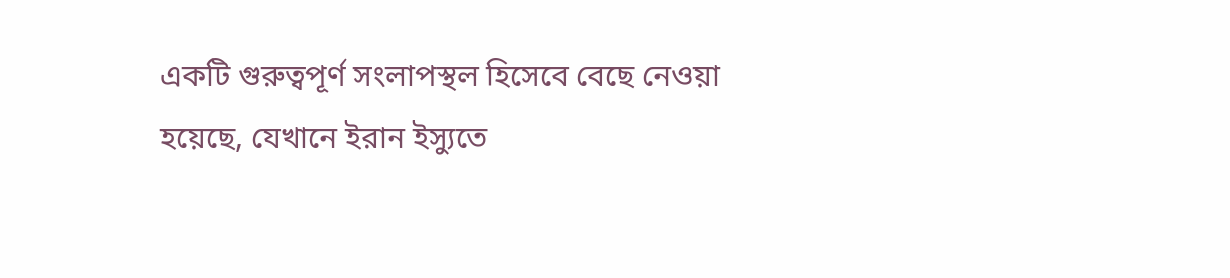একটি গুরুত্বপূর্ণ সংলাপস্থল হিসেবে বেছে নেওয়া হয়েছে, যেখানে ইরান ইস্যুতে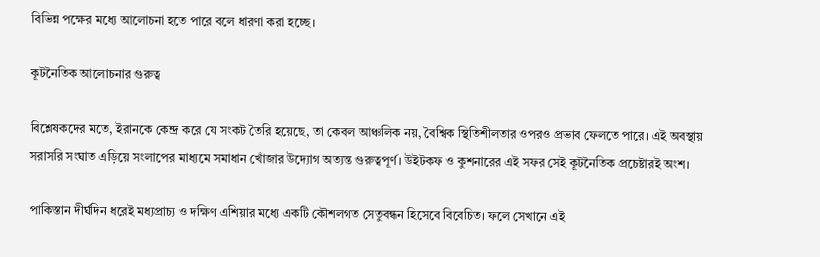বিভিন্ন পক্ষের মধ্যে আলোচনা হতে পারে বলে ধারণা করা হচ্ছে।

কূটনৈতিক আলোচনার গুরুত্ব

বিশ্লেষকদের মতে, ইরানকে কেন্দ্র করে যে সংকট তৈরি হয়েছে, তা কেবল আঞ্চলিক নয়, বৈশ্বিক স্থিতিশীলতার ওপরও প্রভাব ফেলতে পারে। এই অবস্থায় সরাসরি সংঘাত এড়িয়ে সংলাপের মাধ্যমে সমাধান খোঁজার উদ্যোগ অত্যন্ত গুরুত্বপূর্ণ। উইটকফ ও কুশনারের এই সফর সেই কূটনৈতিক প্রচেষ্টারই অংশ।

পাকিস্তান দীর্ঘদিন ধরেই মধ্যপ্রাচ্য ও দক্ষিণ এশিয়ার মধ্যে একটি কৌশলগত সেতুবন্ধন হিসেবে বিবেচিত। ফলে সেখানে এই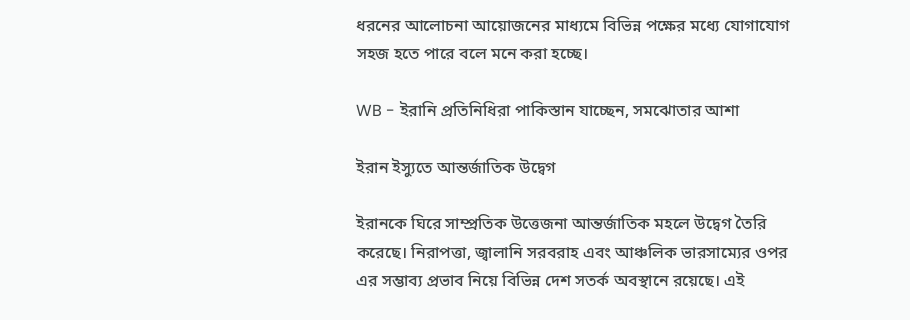ধরনের আলোচনা আয়োজনের মাধ্যমে বিভিন্ন পক্ষের মধ্যে যোগাযোগ সহজ হতে পারে বলে মনে করা হচ্ছে।

WB - ইরানি প্রতিনিধিরা পাকিস্তান যাচ্ছেন, সমঝোতার আশা

ইরান ইস্যুতে আন্তর্জাতিক উদ্বেগ

ইরানকে ঘিরে সাম্প্রতিক উত্তেজনা আন্তর্জাতিক মহলে উদ্বেগ তৈরি করেছে। নিরাপত্তা, জ্বালানি সরবরাহ এবং আঞ্চলিক ভারসাম্যের ওপর এর সম্ভাব্য প্রভাব নিয়ে বিভিন্ন দেশ সতর্ক অবস্থানে রয়েছে। এই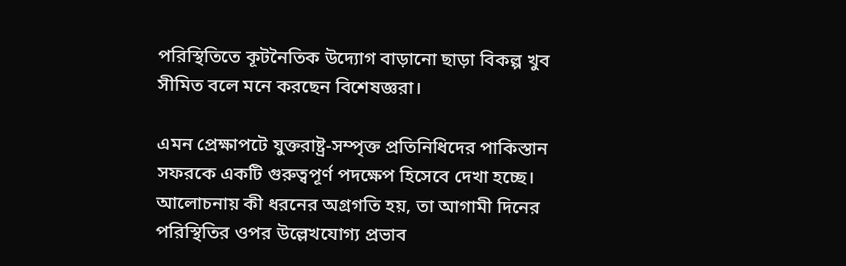পরিস্থিতিতে কূটনৈতিক উদ্যোগ বাড়ানো ছাড়া বিকল্প খুব সীমিত বলে মনে করছেন বিশেষজ্ঞরা।

এমন প্রেক্ষাপটে যুক্তরাষ্ট্র-সম্পৃক্ত প্রতিনিধিদের পাকিস্তান সফরকে একটি গুরুত্বপূর্ণ পদক্ষেপ হিসেবে দেখা হচ্ছে। আলোচনায় কী ধরনের অগ্রগতি হয়, তা আগামী দিনের পরিস্থিতির ওপর উল্লেখযোগ্য প্রভাব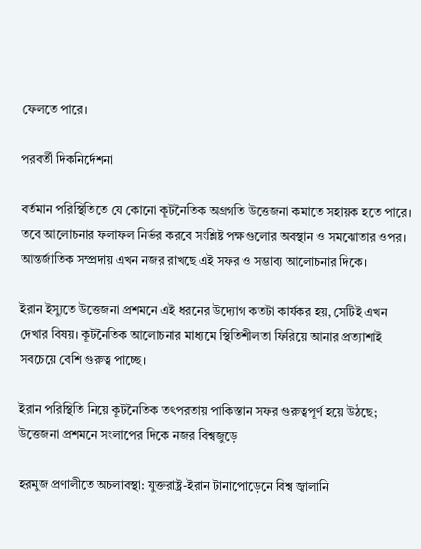ফেলতে পারে।

পরবর্তী দিকনির্দেশনা

বর্তমান পরিস্থিতিতে যে কোনো কূটনৈতিক অগ্রগতি উত্তেজনা কমাতে সহায়ক হতে পারে। তবে আলোচনার ফলাফল নির্ভর করবে সংশ্লিষ্ট পক্ষগুলোর অবস্থান ও সমঝোতার ওপর। আন্তর্জাতিক সম্প্রদায় এখন নজর রাখছে এই সফর ও সম্ভাব্য আলোচনার দিকে।

ইরান ইস্যুতে উত্তেজনা প্রশমনে এই ধরনের উদ্যোগ কতটা কার্যকর হয়, সেটিই এখন দেখার বিষয়। কূটনৈতিক আলোচনার মাধ্যমে স্থিতিশীলতা ফিরিয়ে আনার প্রত্যাশাই সবচেয়ে বেশি গুরুত্ব পাচ্ছে।

ইরান পরিস্থিতি নিয়ে কূটনৈতিক তৎপরতায় পাকিস্তান সফর গুরুত্বপূর্ণ হয়ে উঠছে; উত্তেজনা প্রশমনে সংলাপের দিকে নজর বিশ্বজুড়ে

হরমুজ প্রণালীতে অচলাবস্থা: যুক্তরাষ্ট্র-ইরান টানাপোড়েনে বিশ্ব জ্বালানি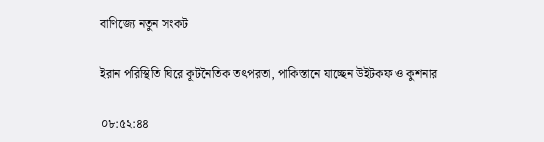বাণিজ্যে নতুন সংকট

ইরান পরিস্থিতি ঘিরে কূটনৈতিক তৎপরতা, পাকিস্তানে যাচ্ছেন উইটকফ ও কুশনার

০৮:৫২:৪৪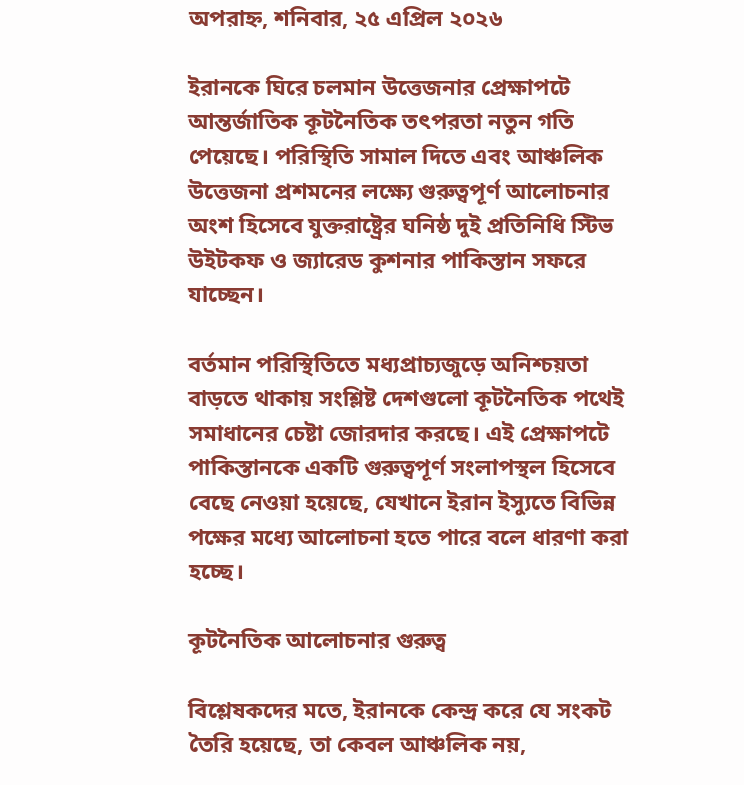অপরাহ্ন, শনিবার, ২৫ এপ্রিল ২০২৬

ইরানকে ঘিরে চলমান উত্তেজনার প্রেক্ষাপটে আন্তর্জাতিক কূটনৈতিক তৎপরতা নতুন গতি পেয়েছে। পরিস্থিতি সামাল দিতে এবং আঞ্চলিক উত্তেজনা প্রশমনের লক্ষ্যে গুরুত্বপূর্ণ আলোচনার অংশ হিসেবে যুক্তরাষ্ট্রের ঘনিষ্ঠ দুই প্রতিনিধি স্টিভ উইটকফ ও জ্যারেড কুশনার পাকিস্তান সফরে যাচ্ছেন।

বর্তমান পরিস্থিতিতে মধ্যপ্রাচ্যজুড়ে অনিশ্চয়তা বাড়তে থাকায় সংশ্লিষ্ট দেশগুলো কূটনৈতিক পথেই সমাধানের চেষ্টা জোরদার করছে। এই প্রেক্ষাপটে পাকিস্তানকে একটি গুরুত্বপূর্ণ সংলাপস্থল হিসেবে বেছে নেওয়া হয়েছে, যেখানে ইরান ইস্যুতে বিভিন্ন পক্ষের মধ্যে আলোচনা হতে পারে বলে ধারণা করা হচ্ছে।

কূটনৈতিক আলোচনার গুরুত্ব

বিশ্লেষকদের মতে, ইরানকে কেন্দ্র করে যে সংকট তৈরি হয়েছে, তা কেবল আঞ্চলিক নয়,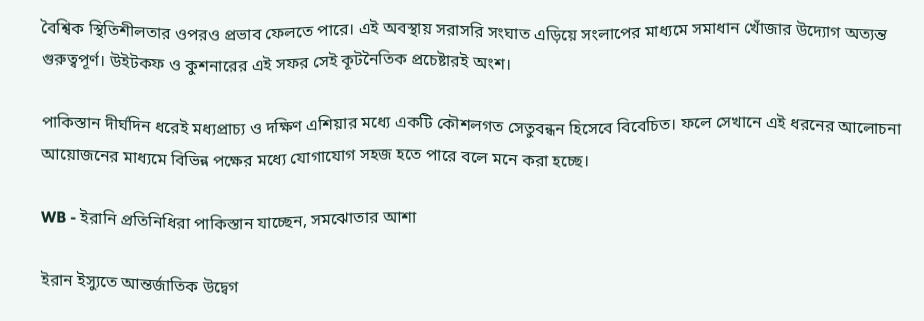বৈশ্বিক স্থিতিশীলতার ওপরও প্রভাব ফেলতে পারে। এই অবস্থায় সরাসরি সংঘাত এড়িয়ে সংলাপের মাধ্যমে সমাধান খোঁজার উদ্যোগ অত্যন্ত গুরুত্বপূর্ণ। উইটকফ ও কুশনারের এই সফর সেই কূটনৈতিক প্রচেষ্টারই অংশ।

পাকিস্তান দীর্ঘদিন ধরেই মধ্যপ্রাচ্য ও দক্ষিণ এশিয়ার মধ্যে একটি কৌশলগত সেতুবন্ধন হিসেবে বিবেচিত। ফলে সেখানে এই ধরনের আলোচনা আয়োজনের মাধ্যমে বিভিন্ন পক্ষের মধ্যে যোগাযোগ সহজ হতে পারে বলে মনে করা হচ্ছে।

WB - ইরানি প্রতিনিধিরা পাকিস্তান যাচ্ছেন, সমঝোতার আশা

ইরান ইস্যুতে আন্তর্জাতিক উদ্বেগ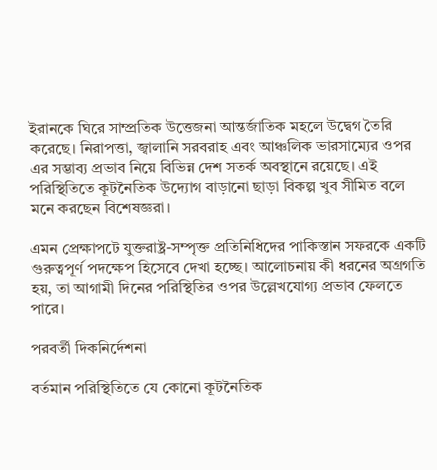ইরানকে ঘিরে সাম্প্রতিক উত্তেজনা আন্তর্জাতিক মহলে উদ্বেগ তৈরি করেছে। নিরাপত্তা, জ্বালানি সরবরাহ এবং আঞ্চলিক ভারসাম্যের ওপর এর সম্ভাব্য প্রভাব নিয়ে বিভিন্ন দেশ সতর্ক অবস্থানে রয়েছে। এই পরিস্থিতিতে কূটনৈতিক উদ্যোগ বাড়ানো ছাড়া বিকল্প খুব সীমিত বলে মনে করছেন বিশেষজ্ঞরা।

এমন প্রেক্ষাপটে যুক্তরাষ্ট্র-সম্পৃক্ত প্রতিনিধিদের পাকিস্তান সফরকে একটি গুরুত্বপূর্ণ পদক্ষেপ হিসেবে দেখা হচ্ছে। আলোচনায় কী ধরনের অগ্রগতি হয়, তা আগামী দিনের পরিস্থিতির ওপর উল্লেখযোগ্য প্রভাব ফেলতে পারে।

পরবর্তী দিকনির্দেশনা

বর্তমান পরিস্থিতিতে যে কোনো কূটনৈতিক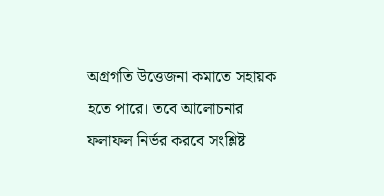অগ্রগতি উত্তেজনা কমাতে সহায়ক হতে পারে। তবে আলোচনার ফলাফল নির্ভর করবে সংশ্লিষ্ট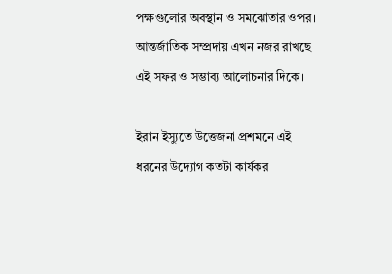পক্ষগুলোর অবস্থান ও সমঝোতার ওপর। আন্তর্জাতিক সম্প্রদায় এখন নজর রাখছে এই সফর ও সম্ভাব্য আলোচনার দিকে।

ইরান ইস্যুতে উত্তেজনা প্রশমনে এই ধরনের উদ্যোগ কতটা কার্যকর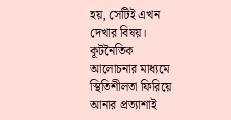হয়, সেটিই এখন দেখার বিষয়। কূটনৈতিক আলোচনার মাধ্যমে স্থিতিশীলতা ফিরিয়ে আনার প্রত্যাশাই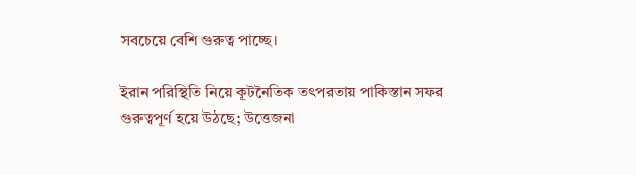সবচেয়ে বেশি গুরুত্ব পাচ্ছে।

ইরান পরিস্থিতি নিয়ে কূটনৈতিক তৎপরতায় পাকিস্তান সফর গুরুত্বপূর্ণ হয়ে উঠছে; উত্তেজনা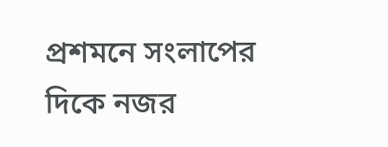প্রশমনে সংলাপের দিকে নজর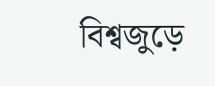বিশ্বজুড়ে